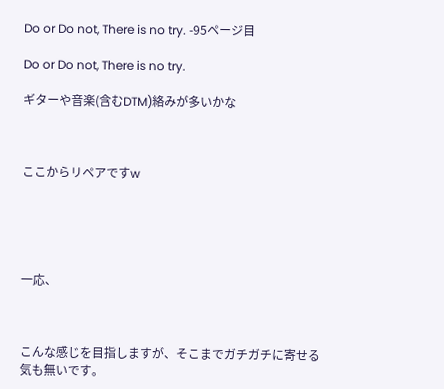Do or Do not, There is no try. -95ページ目

Do or Do not, There is no try.

ギターや音楽(含むDTM)絡みが多いかな



ここからリペアですw





一応、



こんな感じを目指しますが、そこまでガチガチに寄せる気も無いです。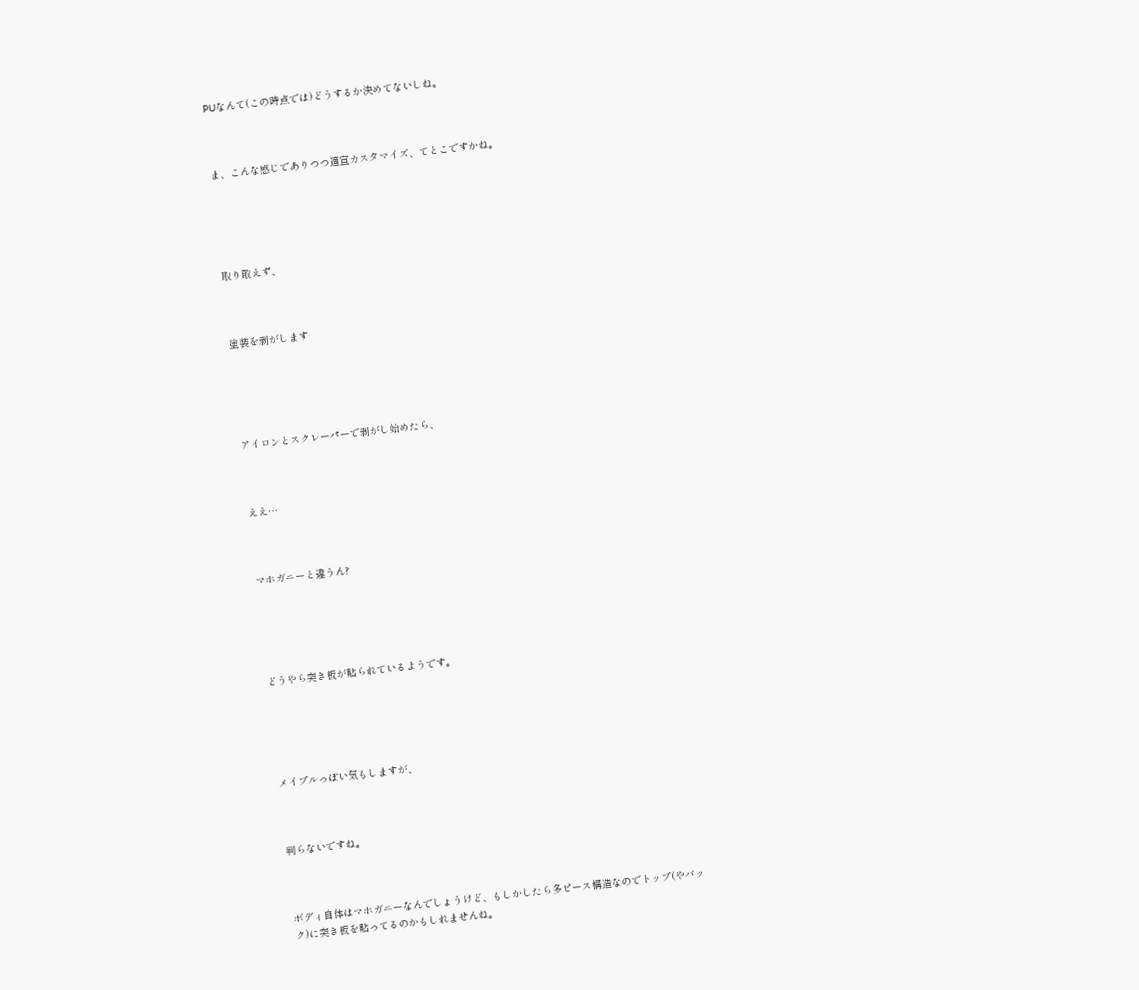PUなんて(この時点では)どうするか決めてないしね。



ま、こんな感じでありつつ適宣カスタマイズ、てとこですかね。





取り敢えず、



塗装を剥がします





アイロンとスクレーパーで剥がし始めたら、



ええ…



マホガニーと違うん?





どうやら突き板が貼られているようです。





メイプルっぽい気もしますが、



判らないですね。



ボディ自体はマホガニーなんでしょうけど、もしかしたら多ピース構造なのでトップ(やバック)に突き板を貼ってるのかもしれませんね。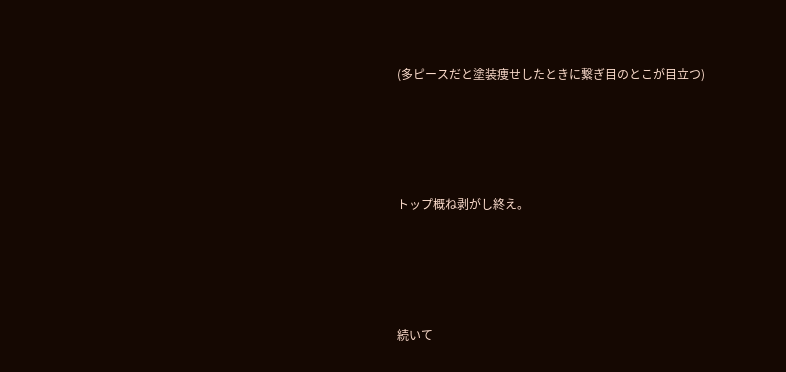(多ピースだと塗装痩せしたときに繋ぎ目のとこが目立つ)





トップ概ね剥がし終え。





続いて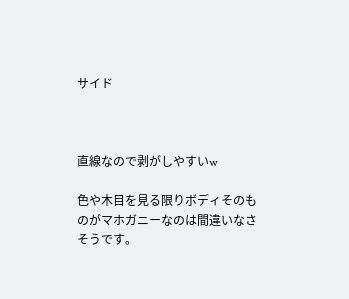サイド



直線なので剥がしやすいw

色や木目を見る限りボディそのものがマホガニーなのは間違いなさそうです。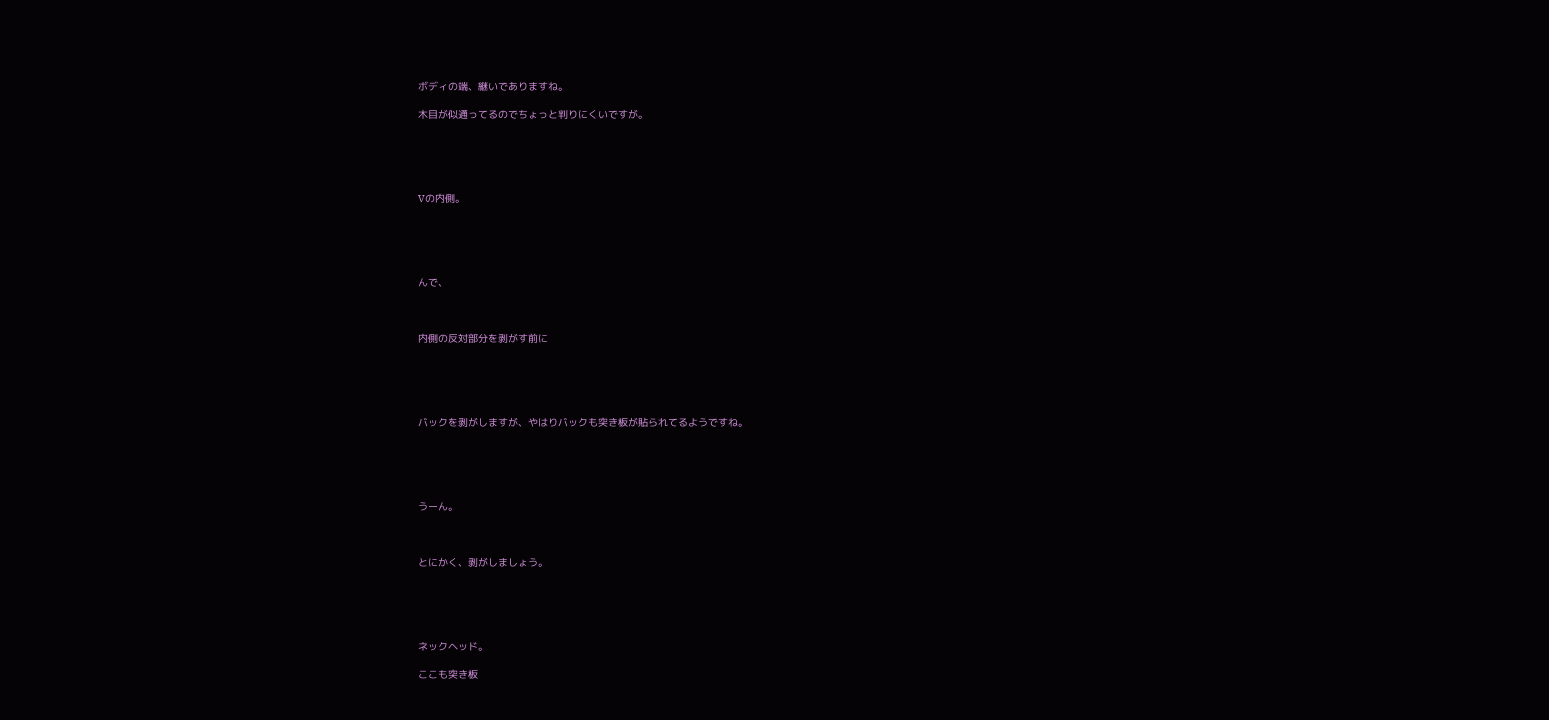ボディの端、継いでありますね。

木目が似通ってるのでちょっと判りにくいですが。





Vの内側。





んで、



内側の反対部分を剥がす前に





バックを剥がしますが、やはりバックも突き板が貼られてるようですね。





うーん。



とにかく、剥がしましょう。





ネックヘッド。

ここも突き板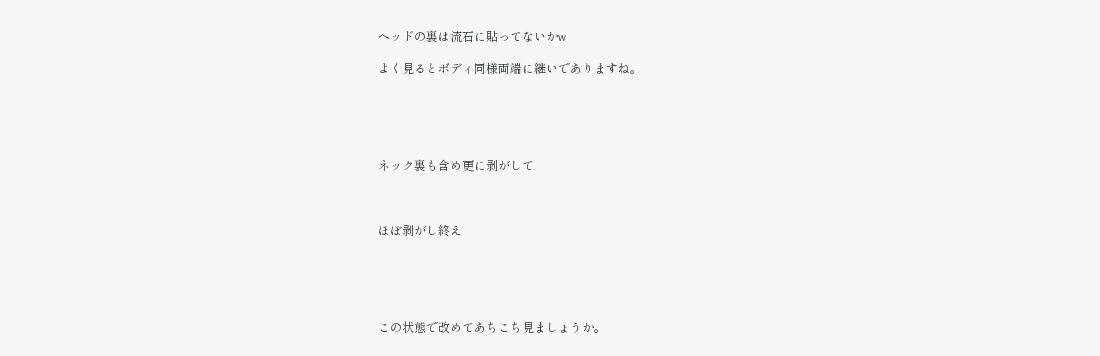ヘッドの裏は流石に貼ってないかw

よく見るとボディ同様両端に継いでありますね。





ネック裏も含め更に剥がして



ほぼ剥がし終え





この状態で改めてあちこち見ましょうか。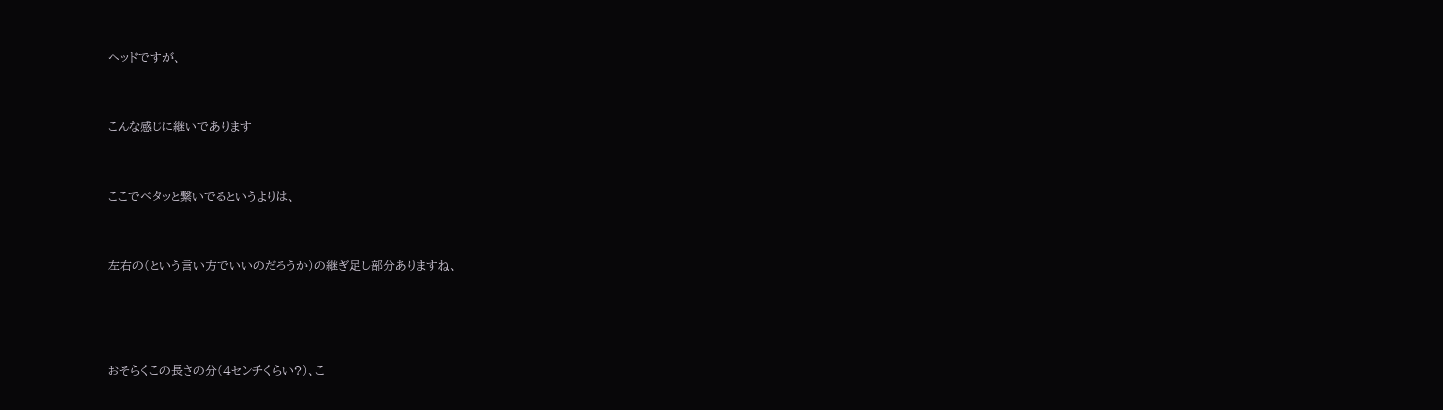ヘッドですが、



こんな感じに継いであります



ここでベタッと繋いでるというよりは、



左右の(という言い方でいいのだろうか)の継ぎ足し部分ありますね、





おそらくこの長さの分(4センチくらい?)、こ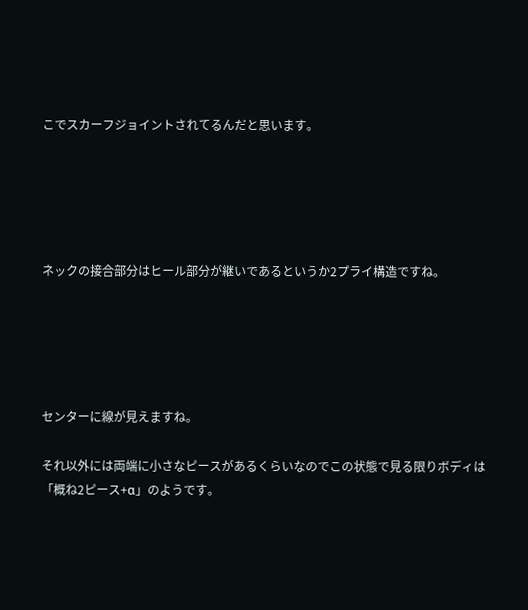こでスカーフジョイントされてるんだと思います。





ネックの接合部分はヒール部分が継いであるというか2プライ構造ですね。





センターに線が見えますね。

それ以外には両端に小さなピースがあるくらいなのでこの状態で見る限りボディは「概ね2ピース+α」のようです。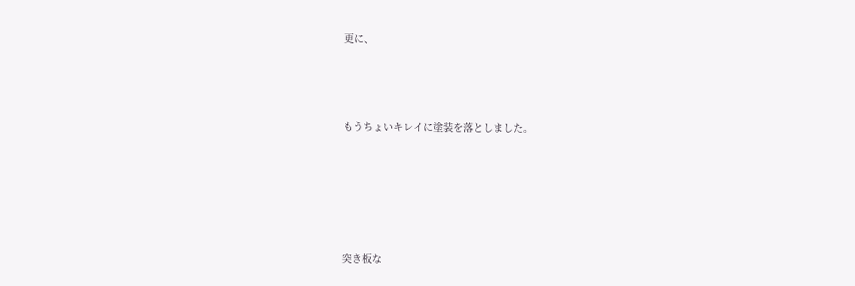更に、



もうちょいキレイに塗装を落としました。





突き板な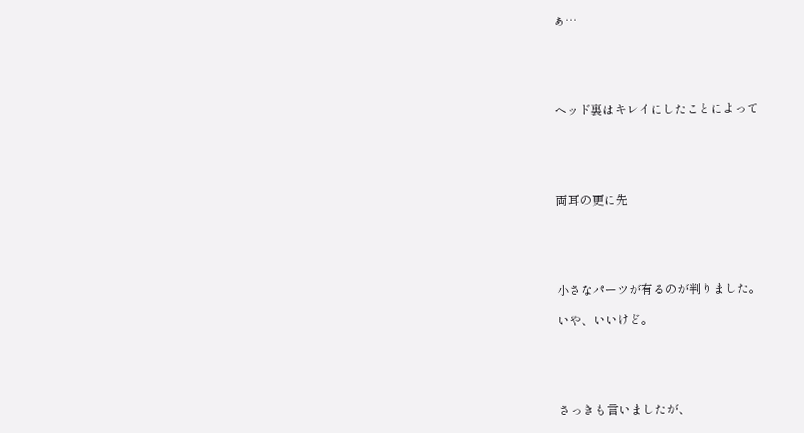ぁ…





ヘッド裏はキレイにしたことによって





両耳の更に先





小さなパーツが有るのが判りました。

いや、いいけど。





さっきも言いましたが、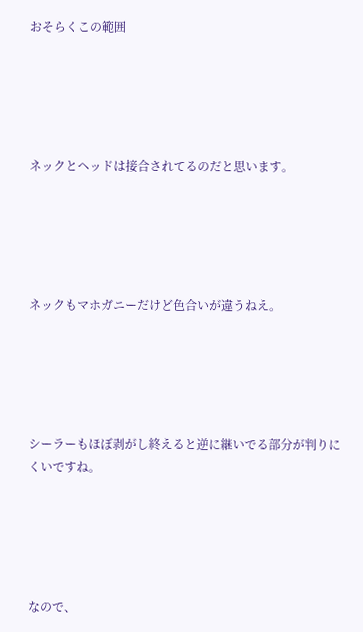おそらくこの範囲





ネックとヘッドは接合されてるのだと思います。





ネックもマホガニーだけど色合いが違うねえ。





シーラーもほぼ剥がし終えると逆に継いでる部分が判りにくいですね。





なので、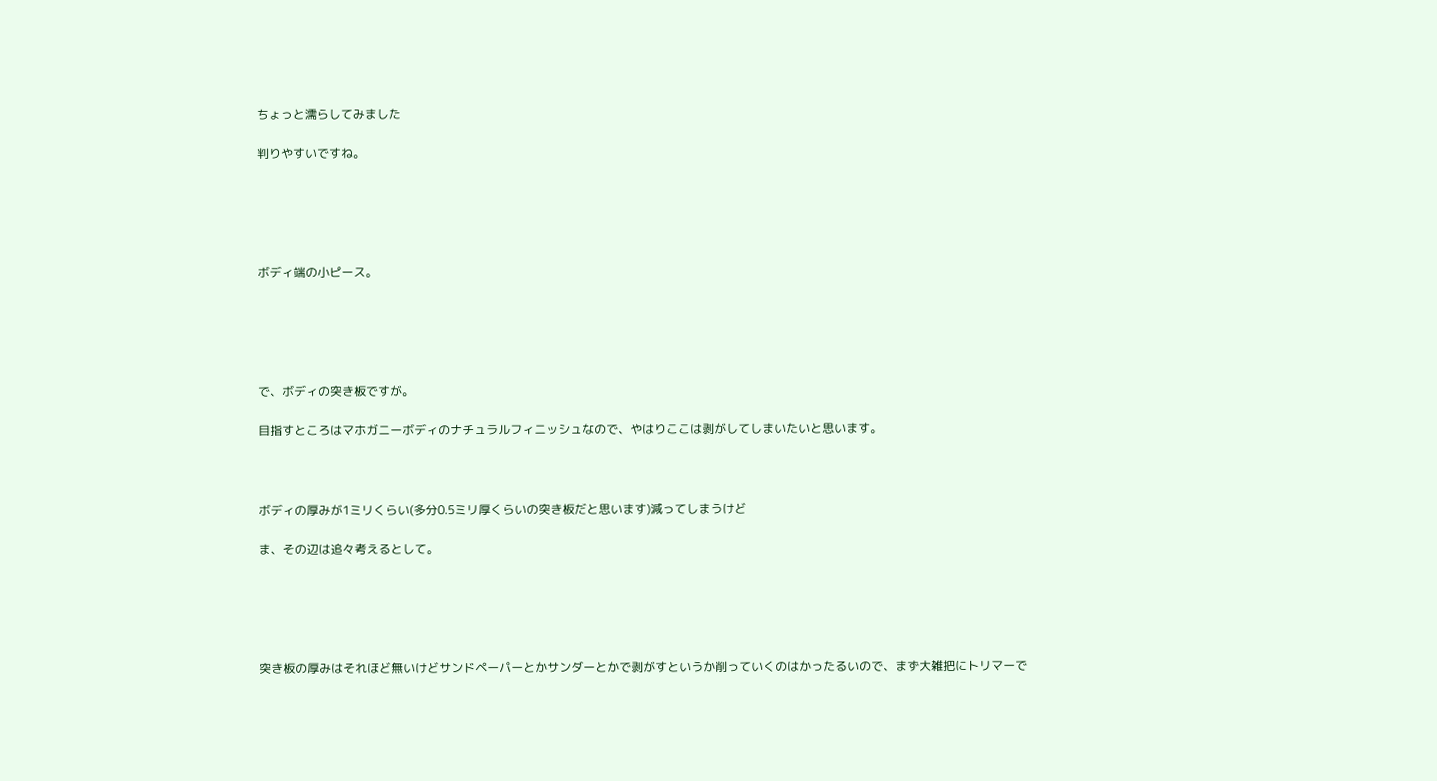ちょっと濡らしてみました

判りやすいですね。





ボディ端の小ピース。





で、ボディの突き板ですが。

目指すところはマホガニーボディのナチュラルフィニッシュなので、やはりここは剥がしてしまいたいと思います。



ボディの厚みが1ミリくらい(多分0.5ミリ厚くらいの突き板だと思います)減ってしまうけど

ま、その辺は追々考えるとして。





突き板の厚みはそれほど無いけどサンドペーパーとかサンダーとかで剥がすというか削っていくのはかったるいので、まず大雑把にトリマーで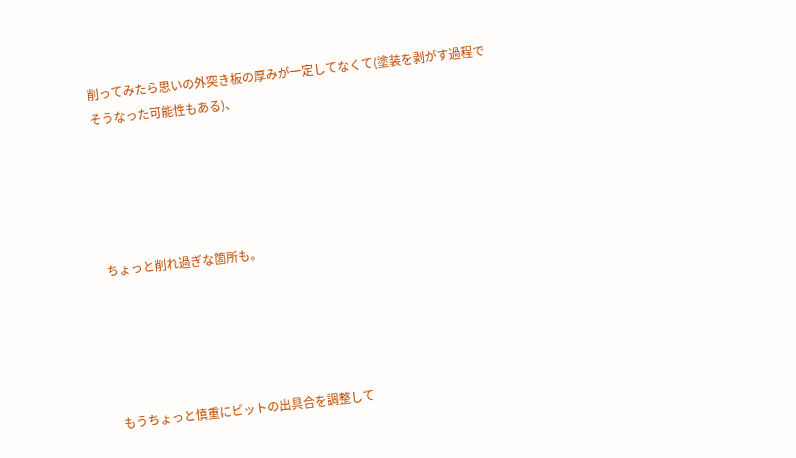削ってみたら思いの外突き板の厚みが一定してなくて(塗装を剥がす過程でそうなった可能性もある)、





ちょっと削れ過ぎな箇所も。





もうちょっと慎重にビットの出具合を調整して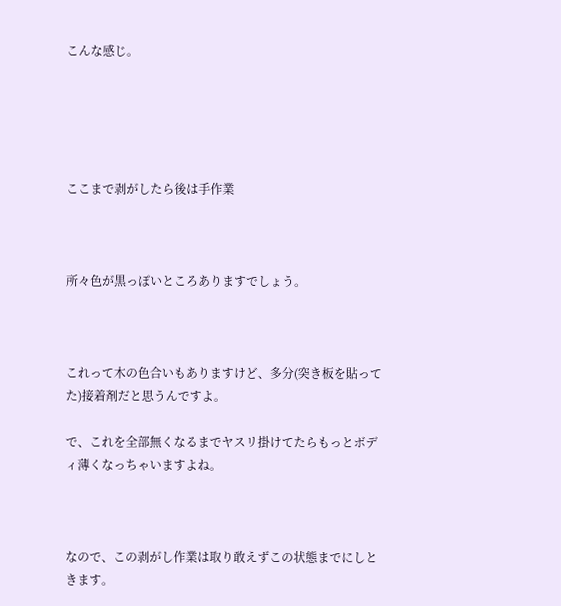こんな感じ。





ここまで剥がしたら後は手作業



所々色が黒っぽいところありますでしょう。



これって木の色合いもありますけど、多分(突き板を貼ってた)接着剤だと思うんですよ。

で、これを全部無くなるまでヤスリ掛けてたらもっとボディ薄くなっちゃいますよね。



なので、この剥がし作業は取り敢えずこの状態までにしときます。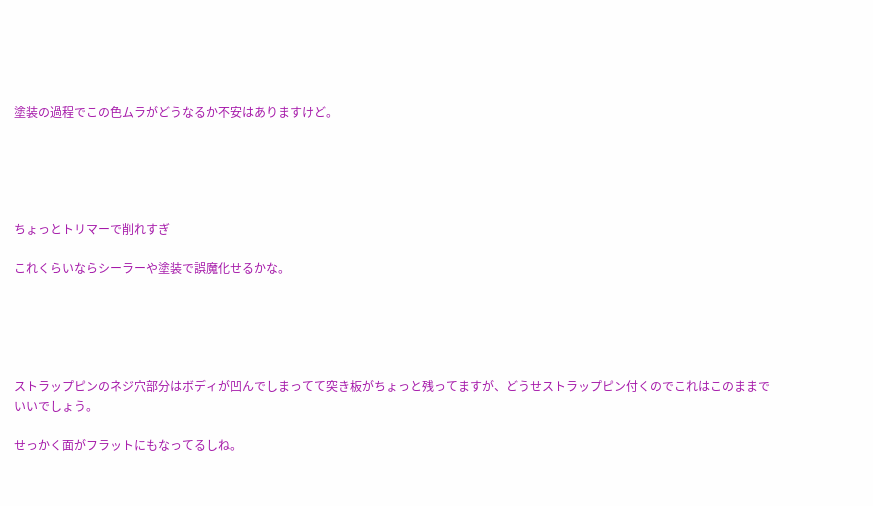塗装の過程でこの色ムラがどうなるか不安はありますけど。





ちょっとトリマーで削れすぎ

これくらいならシーラーや塗装で誤魔化せるかな。





ストラップピンのネジ穴部分はボディが凹んでしまってて突き板がちょっと残ってますが、どうせストラップピン付くのでこれはこのままでいいでしょう。

せっかく面がフラットにもなってるしね。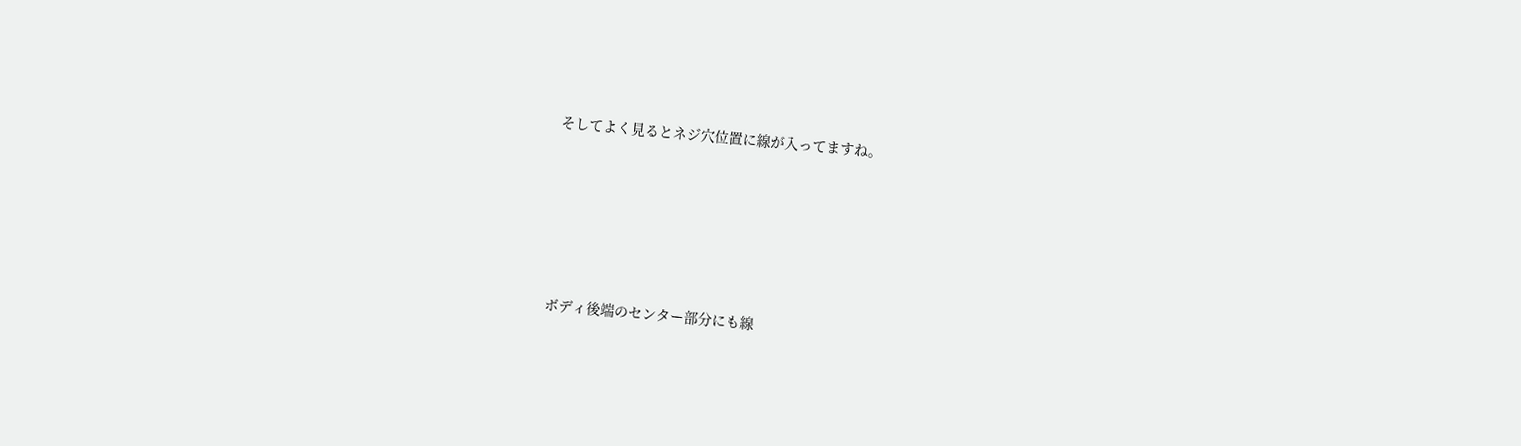そしてよく見るとネジ穴位置に線が入ってますね。





ボディ後端のセンター部分にも線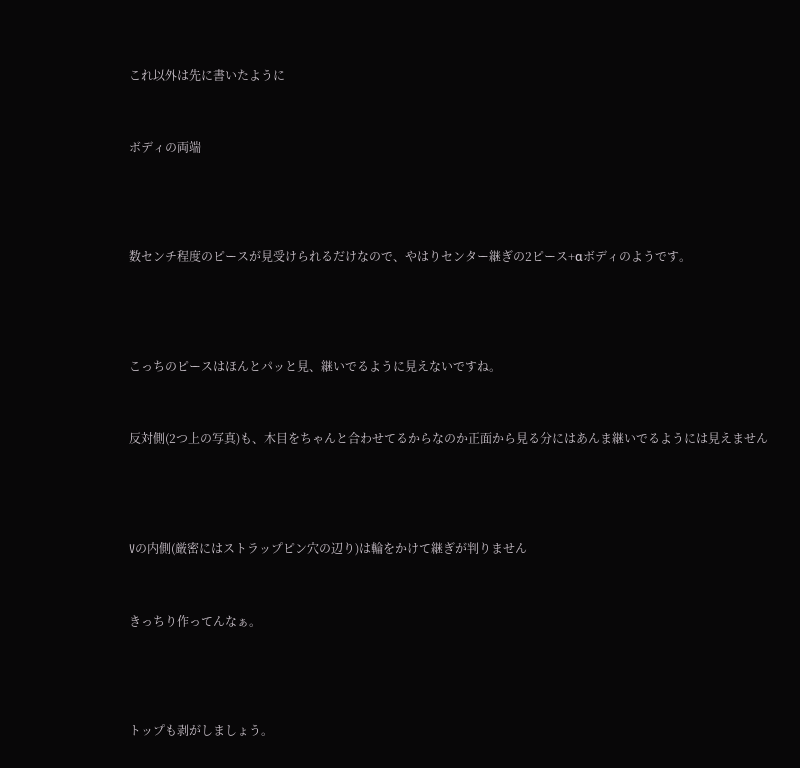これ以外は先に書いたように



ボディの両端





数センチ程度のピースが見受けられるだけなので、やはりセンター継ぎの2ピース+αボディのようです。





こっちのピースはほんとパッと見、継いでるように見えないですね。



反対側(2つ上の写真)も、木目をちゃんと合わせてるからなのか正面から見る分にはあんま継いでるようには見えません





Vの内側(厳密にはストラップピン穴の辺り)は輪をかけて継ぎが判りません



きっちり作ってんなぁ。





トップも剥がしましょう。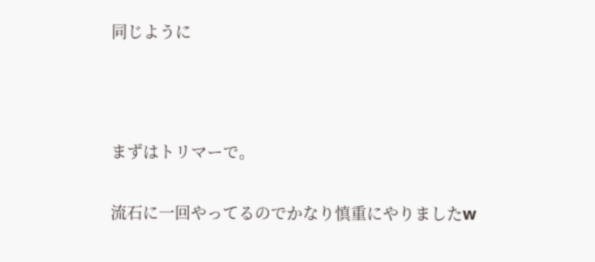同じように



まずはトリマーで。

流石に一回やってるのでかなり慎重にやりましたw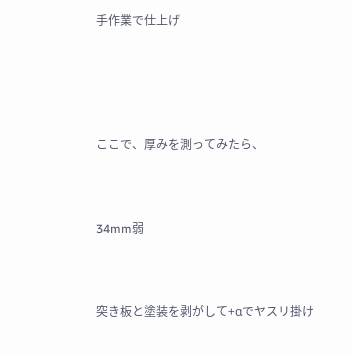手作業で仕上げ





ここで、厚みを測ってみたら、



34mm弱



突き板と塗装を剥がして+αでヤスリ掛け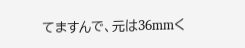てますんで、元は36mmく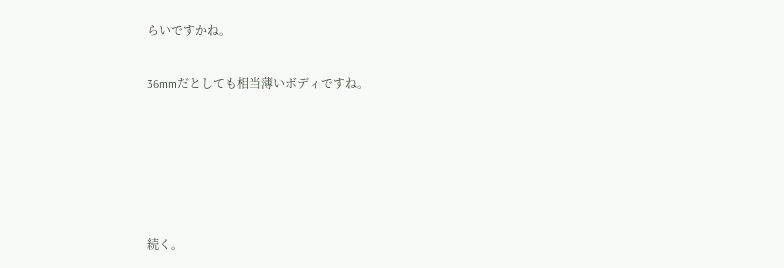らいですかね。

36mmだとしても相当薄いボディですね。





続く。